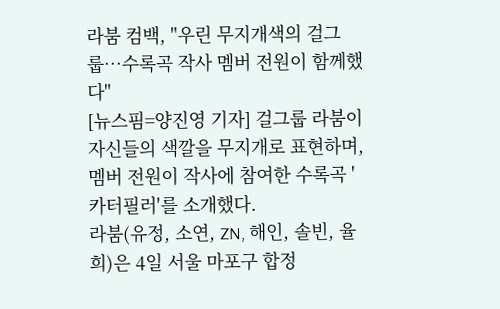라붐 컴백, "우린 무지개색의 걸그룹…수록곡 작사 멤버 전원이 함께했다"
[뉴스핌=양진영 기자] 걸그룹 라붐이 자신들의 색깔을 무지개로 표현하며, 멤버 전원이 작사에 참여한 수록곡 '카터필러'를 소개했다.
라붐(유정, 소연, ZN, 해인, 솔빈, 율희)은 4일 서울 마포구 합정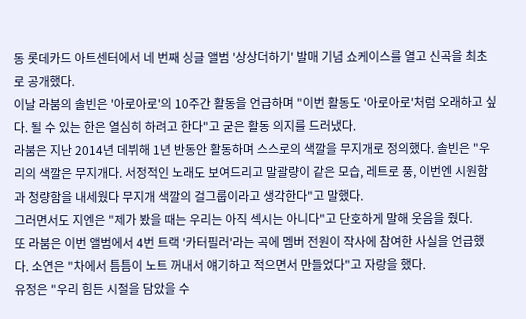동 롯데카드 아트센터에서 네 번째 싱글 앨범 '상상더하기' 발매 기념 쇼케이스를 열고 신곡을 최초로 공개했다.
이날 라붐의 솔빈은 '아로아로'의 10주간 활동을 언급하며 "이번 활동도 '아로아로'처럼 오래하고 싶다. 될 수 있는 한은 열심히 하려고 한다"고 굳은 활동 의지를 드러냈다.
라붐은 지난 2014년 데뷔해 1년 반동안 활동하며 스스로의 색깔을 무지개로 정의했다. 솔빈은 "우리의 색깔은 무지개다. 서정적인 노래도 보여드리고 말괄량이 같은 모습, 레트로 풍, 이번엔 시원함과 청량함을 내세웠다 무지개 색깔의 걸그룹이라고 생각한다"고 말했다.
그러면서도 지엔은 "제가 봤을 때는 우리는 아직 섹시는 아니다"고 단호하게 말해 웃음을 줬다.
또 라붐은 이번 앨범에서 4번 트랙 '카터필러'라는 곡에 멤버 전원이 작사에 참여한 사실을 언급했다. 소연은 "차에서 틈틈이 노트 꺼내서 얘기하고 적으면서 만들었다"고 자랑을 했다.
유정은 "우리 힘든 시절을 담았을 수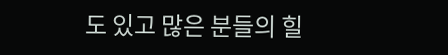도 있고 많은 분들의 힐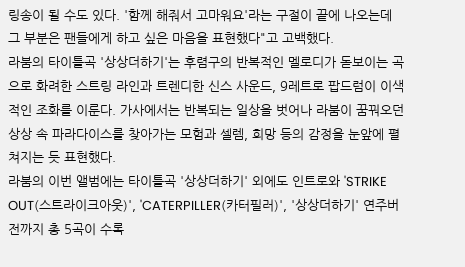링송이 될 수도 있다. '함께 해줘서 고마워요'라는 구절이 끝에 나오는데 그 부분은 팬들에게 하고 싶은 마음을 표현했다"고 고백했다.
라붐의 타이틀곡 '상상더하기'는 후렴구의 반복적인 멜로디가 돋보이는 곡으로 화려한 스트링 라인과 트렌디한 신스 사운드, 9레트로 팝드럼이 이색적인 조화를 이룬다. 가사에서는 반복되는 일상을 벗어나 라붐이 꿈꿔오던 상상 속 파라다이스를 찾아가는 모험과 셀렘, 희망 등의 감정을 눈앞에 펼쳐지는 듯 표현했다.
라붐의 이번 앨범에는 타이틀곡 '상상더하기' 외에도 인트로와 'STRIKE OUT(스트라이크아웃)', 'CATERPILLER(카터필러)', '상상더하기' 연주버전까지 총 5곡이 수록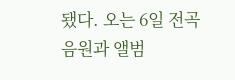됐다. 오는 6일 전곡 음원과 앨범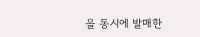을 동시에 발매한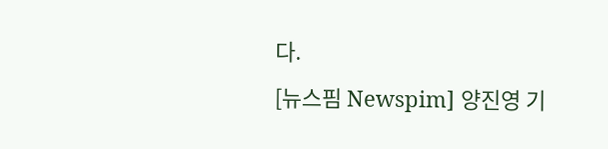다.
[뉴스핌 Newspim] 양진영 기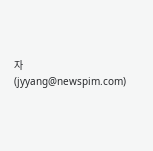자 (jyyang@newspim.com)